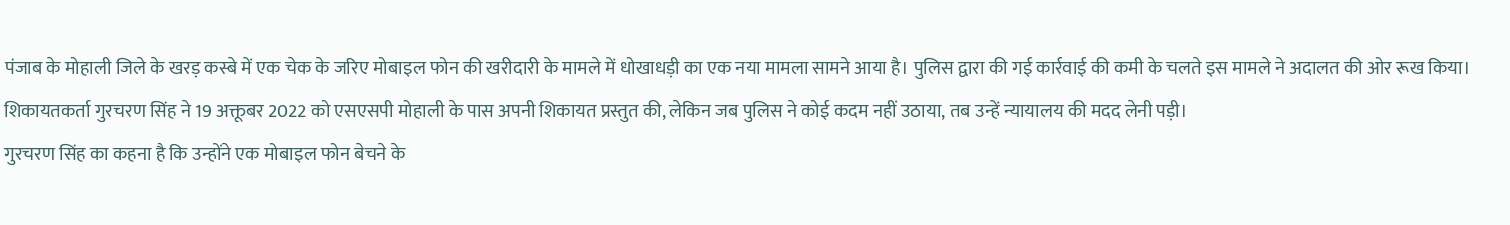पंजाब के मोहाली जिले के खरड़ कस्बे में एक चेक के जरिए मोबाइल फोन की खरीदारी के मामले में धोखाधड़ी का एक नया मामला सामने आया है। पुलिस द्वारा की गई कार्रवाई की कमी के चलते इस मामले ने अदालत की ओर रूख किया। शिकायतकर्ता गुरचरण सिंह ने 19 अक्तूबर 2022 को एसएसपी मोहाली के पास अपनी शिकायत प्रस्तुत की, लेकिन जब पुलिस ने कोई कदम नहीं उठाया, तब उन्हें न्यायालय की मदद लेनी पड़ी।
गुरचरण सिंह का कहना है कि उन्होंने एक मोबाइल फोन बेचने के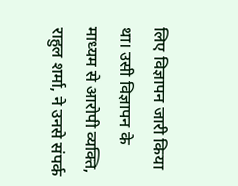लिए विज्ञापन जारी किया था। उसी विज्ञापन के माध्यम से आरोपी व्यक्ति, राहुल शर्मा, ने उनसे संपर्क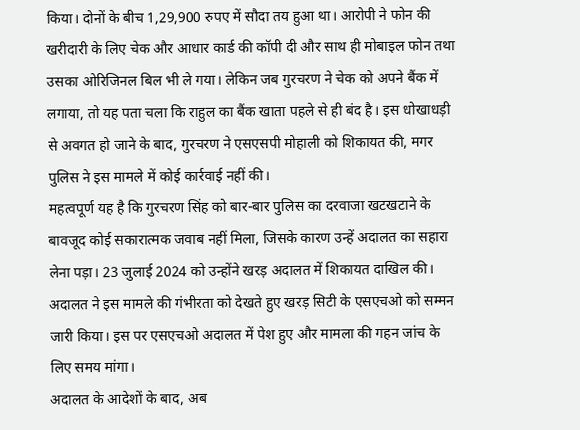किया। दोनों के बीच 1,29,900 रुपए में सौदा तय हुआ था। आरोपी ने फोन की खरीदारी के लिए चेक और आधार कार्ड की कॉपी दी और साथ ही मोबाइल फोन तथा उसका ओरिजिनल बिल भी ले गया। लेकिन जब गुरचरण ने चेक को अपने बैंक में लगाया, तो यह पता चला कि राहुल का बैंक खाता पहले से ही बंद है। इस धोखाधड़ी से अवगत हो जाने के बाद, गुरचरण ने एसएसपी मोहाली को शिकायत की, मगर पुलिस ने इस मामले में कोई कार्रवाई नहीं की।
महत्वपूर्ण यह है कि गुरचरण सिंह को बार-बार पुलिस का दरवाजा खटखटाने के बावजूद कोई सकारात्मक जवाब नहीं मिला, जिसके कारण उन्हें अदालत का सहारा लेना पड़ा। 23 जुलाई 2024 को उन्होंने खरड़ अदालत में शिकायत दाखिल की। अदालत ने इस मामले की गंभीरता को देखते हुए खरड़ सिटी के एसएचओ को सम्मन जारी किया। इस पर एसएचओ अदालत में पेश हुए और मामला की गहन जांच के लिए समय मांगा।
अदालत के आदेशों के बाद, अब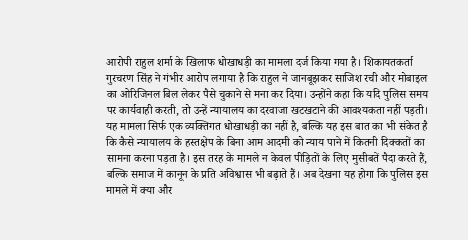आरोपी राहुल शर्मा के खिलाफ धोखाधड़ी का मामला दर्ज किया गया है। शिकायतकर्ता गुरचरण सिंह ने गंभीर आरोप लगाया है कि राहुल ने जानबूझकर साजिश रची और मोबाइल का ओरिजिनल बिल लेकर पैसे चुकाने से मना कर दिया। उन्होंने कहा कि यदि पुलिस समय पर कार्यवाही करती, तो उन्हें न्यायालय का दरवाजा खटखटाने की आवश्यकता नहीं पड़ती।
यह मामला सिर्फ एक व्यक्तिगत धोखाधड़ी का नहीं है, बल्कि यह इस बात का भी संकेत है कि कैसे न्यायालय के हस्तक्षेप के बिना आम आदमी को न्याय पाने में कितनी दिक्कतों का सामना करना पड़ता है। इस तरह के मामले न केवल पीड़ितों के लिए मुसीबतें पैदा करते हैं, बल्कि समाज में कानून के प्रति अविश्वास भी बढ़ाते हैं। अब देखना यह होगा कि पुलिस इस मामले में क्या और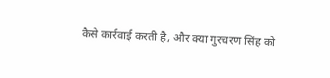कैसे कार्रवाई करती है, और क्या गुरचरण सिंह को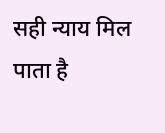सही न्याय मिल पाता है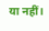या नहीं।